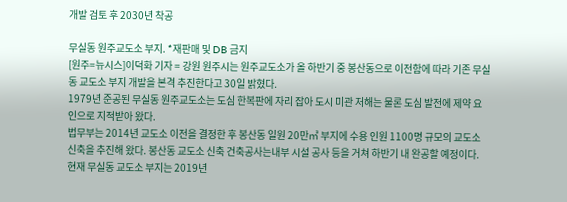개발 검토 후 2030년 착공

무실동 원주교도소 부지. *재판매 및 DB 금지
[원주=뉴시스]이덕화 기자 = 강원 원주시는 원주교도소가 올 하반기 중 봉산동으로 이전함에 따라 기존 무실동 교도소 부지 개발을 본격 추진한다고 30일 밝혔다.
1979년 준공된 무실동 원주교도소는 도심 한복판에 자리 잡아 도시 미관 저해는 물론 도심 발전에 제약 요인으로 지적받아 왔다.
법무부는 2014년 교도소 이전을 결정한 후 봉산동 일원 20만㎡ 부지에 수용 인원 1100명 규모의 교도소 신축을 추진해 왔다. 봉산동 교도소 신축 건축공사는내부 시설 공사 등을 거쳐 하반기 내 완공할 예정이다.
현재 무실동 교도소 부지는 2019년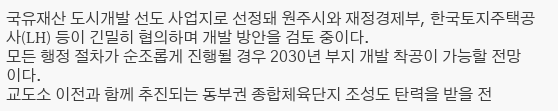국유재산 도시개발 선도 사업지로 선정돼 원주시와 재정경제부, 한국토지주택공사(LH) 등이 긴밀히 협의하며 개발 방안을 검토 중이다.
모든 행정 절차가 순조롭게 진행될 경우 2030년 부지 개발 착공이 가능할 전망이다.
교도소 이전과 함께 추진되는 동부권 종합체육단지 조성도 탄력을 받을 전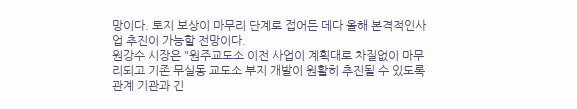망이다. 토지 보상이 마무리 단계로 접어든 데다 올해 본격적인사업 추진이 가능할 전망이다.
원강수 시장은 "원주교도소 이전 사업이 계획대로 차질없이 마무리되고 기존 무실동 교도소 부지 개발이 원활히 추진될 수 있도록 관계 기관과 긴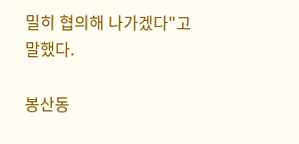밀히 협의해 나가겠다"고 말했다.

봉산동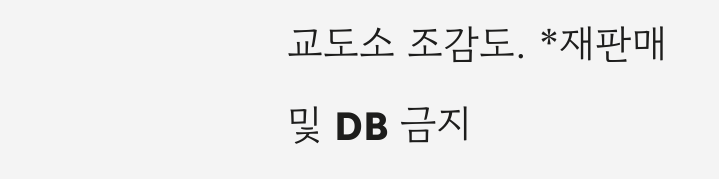교도소 조감도. *재판매 및 DB 금지